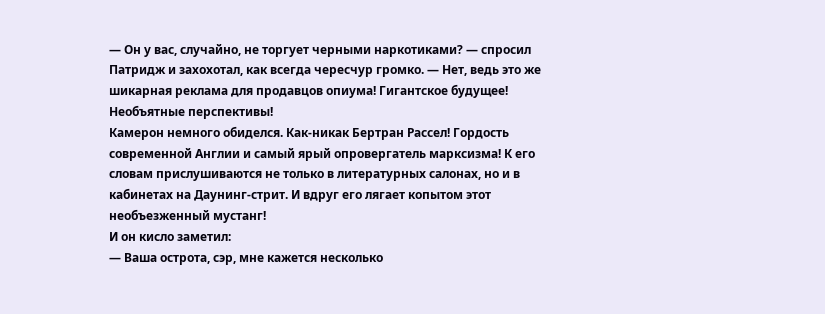— Он у вас, случайно, не торгует черными наркотиками? — спросил Патридж и захохотал, как всегда чересчур громко. — Нет, ведь это же шикарная реклама для продавцов опиума! Гигантское будущее! Необъятные перспективы!
Камерон немного обиделся. Как-никак Бертран Рассел! Гордость современной Англии и самый ярый опровергатель марксизма! К его словам прислушиваются не только в литературных салонах, но и в кабинетах на Даунинг-стрит. И вдруг его лягает копытом этот необъезженный мустанг!
И он кисло заметил:
— Ваша острота, сэр, мне кажется несколько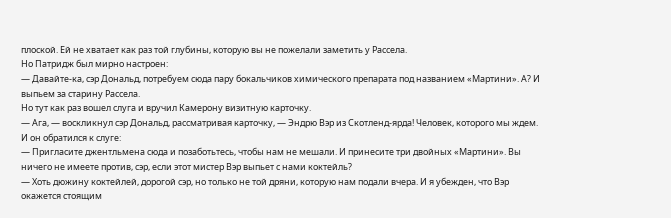плоской. Ей не хватает как раз той глубины, которую вы не пожелали заметить у Рассела.
Но Патридж был мирно настроен:
— Давайте-ка, сэр Дональд, потребуем сюда пару бокальчиков химического препарата под названием «Мартини». А? И выпьем за старину Рассела.
Но тут как раз вошел слуга и вручил Камерону визитную карточку.
— Ага, — воскликнул сэр Дональд, рассматривая карточку, — Эндрю Вэр из Скотленд-ярда! Человек, которого мы ждем.
И он обратился к слуге:
— Пригласите джентльмена сюда и позаботьтесь, чтобы нам не мешали. И принесите три двойных «Мартини». Вы ничего не имеете против, сэр, если этот мистер Вэр выпьет с нами коктейль?
— Хоть дюжину коктейлей, дорогой сэр, но только не той дряни, которую нам подали вчера. И я убежден, что Вэр окажется стоящим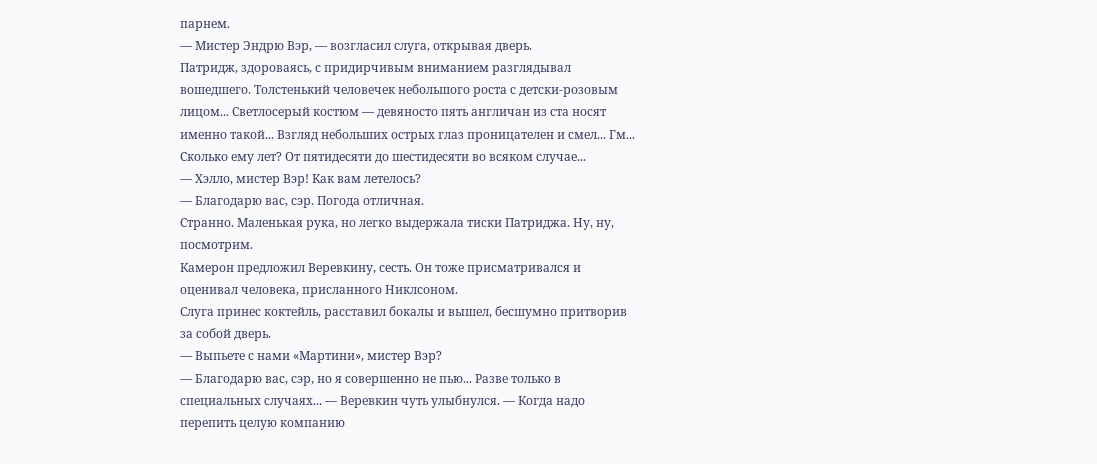парнем.
— Мистер Эндрю Вэр, — возгласил слуга, открывая дверь.
Патридж, здороваясь, с придирчивым вниманием разглядывал вошедшего. Толстенький человечек небольшого роста с детски-розовым лицом... Светлосерый костюм — девяносто пять англичан из ста носят именно такой... Взгляд небольших острых глаз проницателен и смел... Гм... Сколько ему лет? От пятидесяти до шестидесяти во всяком случае...
— Хэлло, мистер Вэр! Как вам летелось?
— Благодарю вас, сэр. Погода отличная.
Странно. Маленькая рука, но легко выдержала тиски Патриджа. Ну, ну, посмотрим.
Камерон предложил Веревкину, сесть. Он тоже присматривался и оценивал человека, присланного Никлсоном.
Слуга принес коктейль, расставил бокалы и вышел, бесшумно притворив за собой дверь.
— Выпьете с нами «Мартини», мистер Вэр?
— Благодарю вас, сэр, но я совершенно не пью... Разве только в специальных случаях... — Веревкин чуть улыбнулся. — Когда надо перепить целую компанию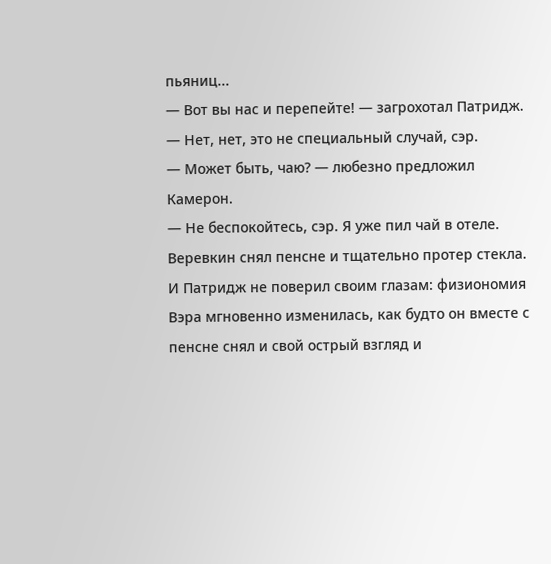пьяниц...
— Вот вы нас и перепейте! — загрохотал Патридж.
— Нет, нет, это не специальный случай, сэр.
— Может быть, чаю? — любезно предложил Камерон.
— Не беспокойтесь, сэр. Я уже пил чай в отеле.
Веревкин снял пенсне и тщательно протер стекла. И Патридж не поверил своим глазам: физиономия Вэра мгновенно изменилась, как будто он вместе с пенсне снял и свой острый взгляд и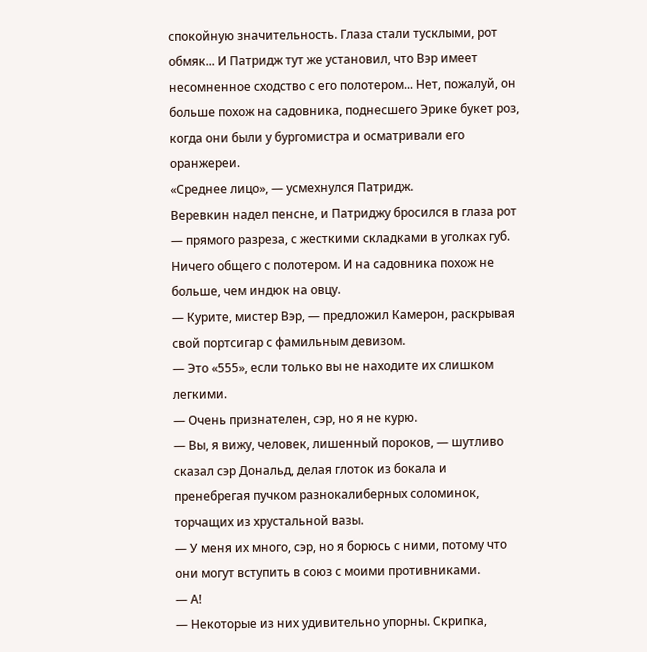спокойную значительность. Глаза стали тусклыми, рот обмяк... И Патридж тут же установил, что Вэр имеет несомненное сходство с его полотером... Нет, пожалуй, он больше похож на садовника, поднесшего Эрике букет роз, когда они были у бургомистра и осматривали его оранжереи.
«Среднее лицо», — усмехнулся Патридж.
Веревкин надел пенсне, и Патриджу бросился в глаза рот — прямого разреза, с жесткими складками в уголках губ. Ничего общего с полотером. И на садовника похож не больше, чем индюк на овцу.
— Курите, мистер Вэр, — предложил Камерон, раскрывая свой портсигар с фамильным девизом.
— Это «555», если только вы не находите их слишком легкими.
— Очень признателен, сэр, но я не курю.
— Вы, я вижу, человек, лишенный пороков, — шутливо сказал сэр Дональд, делая глоток из бокала и пренебрегая пучком разнокалиберных соломинок, торчащих из хрустальной вазы.
— У меня их много, сэр, но я борюсь с ними, потому что они могут вступить в союз с моими противниками.
— А!
— Некоторые из них удивительно упорны. Скрипка,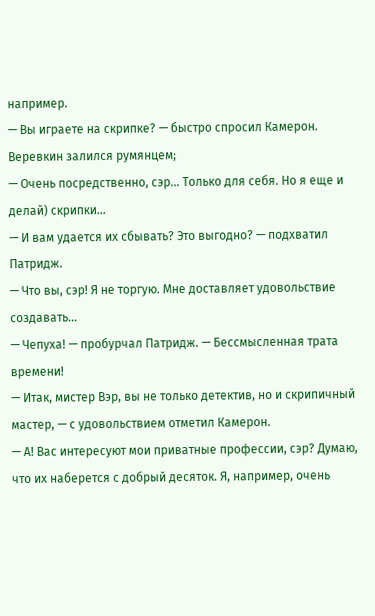например.
— Вы играете на скрипке? — быстро спросил Камерон.
Веревкин залился румянцем;
— Очень посредственно, сэр... Только для себя. Но я еще и делай) скрипки...
— И вам удается их сбывать? Это выгодно? — подхватил Патридж.
— Что вы, сэр! Я не торгую. Мне доставляет удовольствие создавать...
— Чепуха! — пробурчал Патридж. — Бессмысленная трата времени!
— Итак, мистер Вэр, вы не только детектив, но и скрипичный мастер, — с удовольствием отметил Камерон.
— А! Вас интересуют мои приватные профессии, сэр? Думаю, что их наберется с добрый десяток. Я, например, очень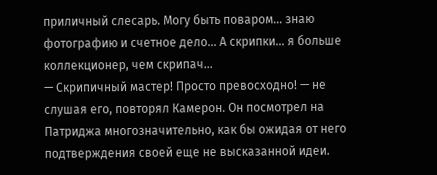приличный слесарь. Могу быть поваром... знаю фотографию и счетное дело... А скрипки... я больше коллекционер, чем скрипач...
— Скрипичный мастер! Просто превосходно! — не слушая его, повторял Камерон. Он посмотрел на Патриджа многозначительно, как бы ожидая от него подтверждения своей еще не высказанной идеи.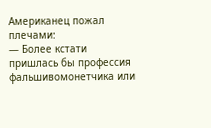Американец пожал плечами:
— Более кстати пришлась бы профессия фальшивомонетчика или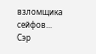взломщика сейфов... Сэр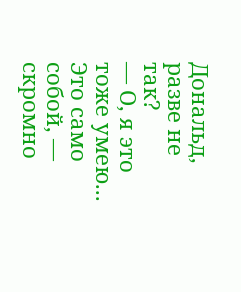Дональд, разве не так?
— О, я это тоже умею... Это само собой, — скромно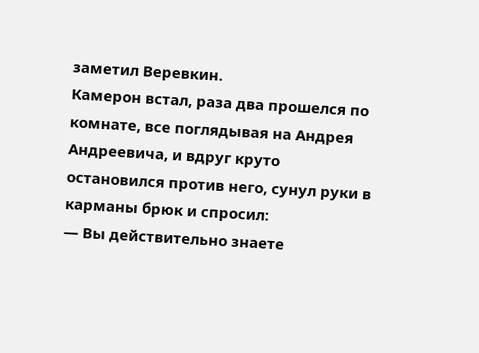заметил Веревкин.
Камерон встал, раза два прошелся по комнате, все поглядывая на Андрея Андреевича, и вдруг круто остановился против него, сунул руки в карманы брюк и спросил:
— Вы действительно знаете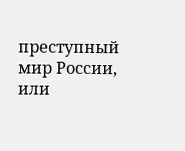преступный мир России, или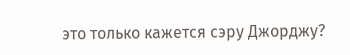это только кажется сэру Джорджу?